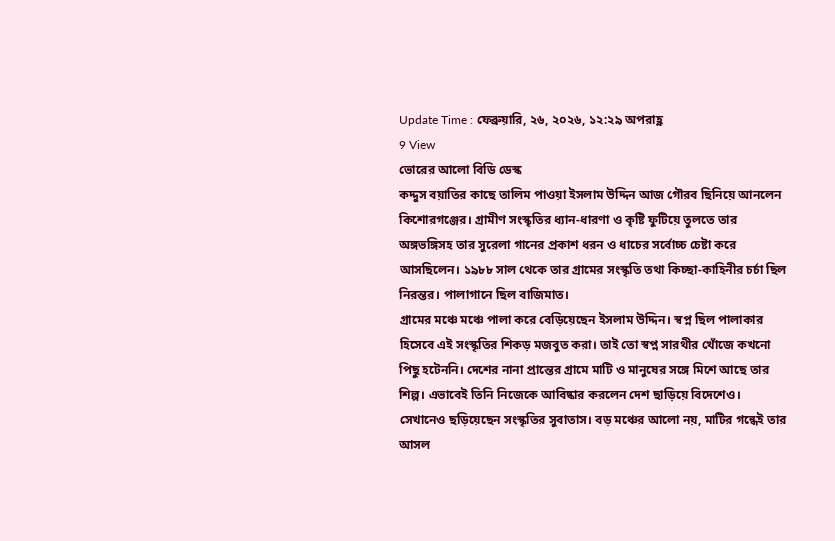Update Time : ফেব্রুয়ারি, ২৬, ২০২৬, ১২:২৯ অপরাহ্ণ
9 View
ভোরের আলো বিডি ডেস্ক
কদ্দুস বয়াতির কাছে তালিম পাওয়া ইসলাম উদ্দিন আজ গৌরব ছিনিয়ে আনলেন কিশোরগঞ্জের। গ্রামীণ সংস্কৃতির ধ্যান-ধারণা ও কৃষ্টি ফুটিয়ে তুলতে তার অঙ্গভঙ্গিসহ তার সুরেলা গানের প্রকাশ ধরন ও ধাচের সর্বোচ্চ চেষ্টা করে আসছিলেন। ১৯৮৮ সাল থেকে তার গ্রামের সংস্কৃতি তথা কিচ্ছা-কাহিনীর চর্চা ছিল নিরন্তর। পালাগানে ছিল বাজিমাত।
গ্রামের মঞ্চে মঞ্চে পালা করে বেড়িয়েছেন ইসলাম উদ্দিন। স্বপ্ন ছিল পালাকার হিসেবে এই সংস্কৃতির শিকড় মজবুত করা। তাই তো স্বপ্ন সারথীর খোঁজে কখনো পিছু হটেননি। দেশের নানা প্রান্তের গ্রামে মাটি ও মানুষের সঙ্গে মিশে আছে তার শিল্প। এভাবেই তিনি নিজেকে আবিষ্কার করলেন দেশ ছাড়িয়ে বিদেশেও। সেখানেও ছড়িয়েছেন সংস্কৃতির সুবাতাস। বড় মঞ্চের আলো নয়, মাটির গন্ধেই তার আসল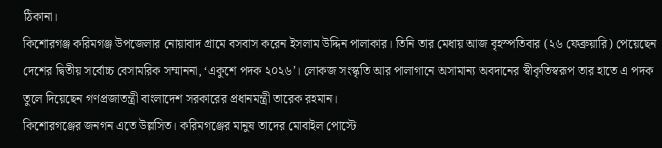ঠিকানা।
কিশোরগঞ্জ করিমগঞ্জ উপজেলার নোয়াবাদ গ্রামে বসবাস করেন ইসলাম উদ্দিন পালাকার। তিনি তার মেধায় আজ বৃহস্পতিবার (২৬ ফেব্রুয়ারি) পেয়েছেন দেশের দ্বিতীয় সর্বোচ্চ বেসামরিক সম্মাননা, ‘একুশে পদক ২০২৬’। লোকজ সংস্কৃতি আর পালাগানে অসামান্য অবদানের স্বীকৃতিস্বরূপ তার হাতে এ পদক তুলে দিয়েছেন গণপ্রজাতন্ত্রী বাংলাদেশ সরকারের প্রধানমন্ত্রী তারেক রহমান।
কিশোরগঞ্জের জনগন এতে উল্লসিত। করিমগঞ্জের মানুষ তাদের মোবাইল পোস্টে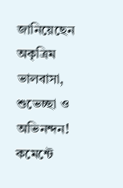জানিয়েছেন অকৃত্রিম ভালবাসা, শুভেচ্ছা ও অভিনন্দন! কমেন্টে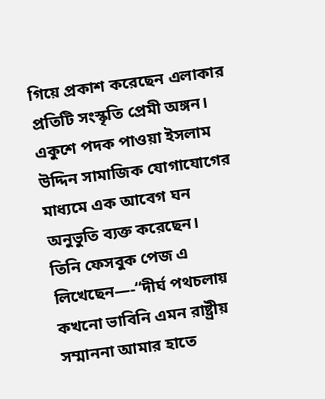গিয়ে প্রকাশ করেছেন এলাকার প্রতিটি সংস্কৃতি প্রেমী অঙ্গন।
একুশে পদক পাওয়া ইসলাম উদ্দিন সামাজিক যোগাযোগের মাধ্যমে এক আবেগ ঘন অনুভুতি ব্যক্ত করেছেন।
তিনি ফেসবুক পেজ এ লিখেছেন—-“দীর্ঘ পথচলায় কখনো ভাবিনি এমন রাষ্ট্রীয় সম্মাননা আমার হাতে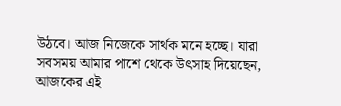উঠবে। আজ নিজেকে সার্থক মনে হচ্ছে। যারা সবসময় আমার পাশে থেকে উৎসাহ দিয়েছেন, আজকের এই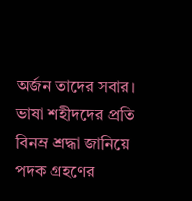অর্জন তাদের সবার। ভাষা শহীদদের প্রতি বিনম্র শ্রদ্ধা জানিয়ে পদক গ্রহণের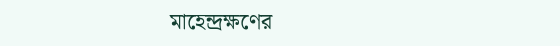মাহেন্দ্রক্ষণের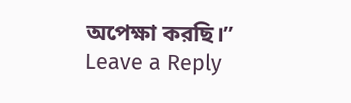অপেক্ষা করছি।”
Leave a Reply